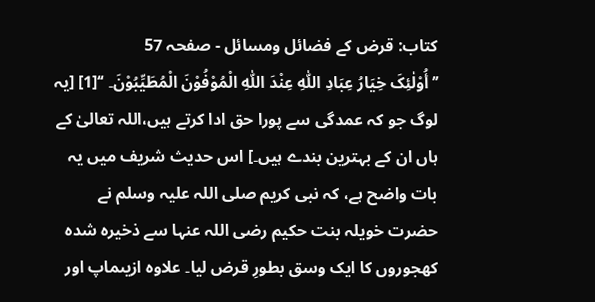کتاب: قرض کے فضائل ومسائل - صفحہ 57
’’ أُوْلٰئِکَ خِیَارُ عِبَادِ اللّٰہِ عِنْدَ اللّٰہِ الْمُوْفُوْنَ الْمُطَیِّبُوْنَ۔ ‘‘[1] [یہ لوگ جو کہ عمدگی سے پورا حق ادا کرتے ہیں،اللہ تعالیٰ کے ہاں ان کے بہترین بندے ہیں۔] اس حدیث شریف میں یہ بات واضح ہے، کہ نبی کریم صلی اللہ علیہ وسلم نے حضرت خویلہ بنت حکیم رضی اللہ عنہا سے ذخیرہ شدہ کھجوروں کا ایک وسق بطورِ قرض لیا۔ علاوہ ازیںماپ اور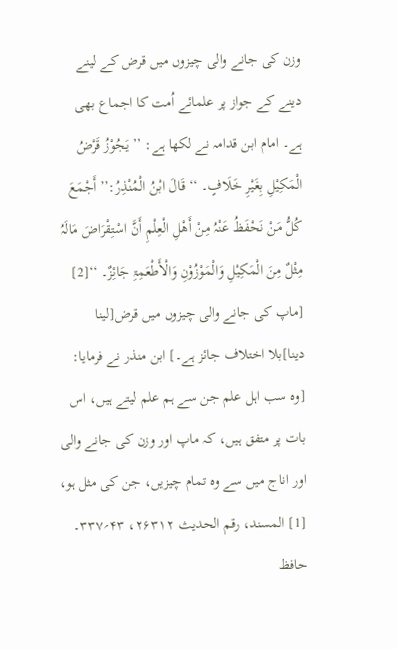وزن کی جانے والی چیزوں میں قرض کے لینے دینے کے جواز پر علمائے اُمت کا اجماع بھی ہے۔ امام ابن قدامہ نے لکھا ہے: ’’ یَجُوْزُ قَرْضُ الْمَکِیْلِ بِغَیْرِ خَلَافٍ۔ ‘‘ قَالَ ابْنُ الْمُنْذِرُ:’’ أَجْمَعَ کُلُّ مَنْ نَحْفَظُ عَنْہُ مِنْ أَھْلِ الْعِلْمِ أَنَّ اسْتِقْرَاضَ مَالَہُ مِثْلٌ مِنَ الْمَکِیْلِ وَالْمَوْزُوْنِ وَالْأَطْعَمِۃِ جَائِزٌ۔ ‘‘[2] [ماپ کی جانے والی چیزوں میں قرض[لینا دینا]بلا اختلاف جائز ہے۔] ابن منذر نے فرمایا: [وہ سب اہل علم جن سے ہم علم لیتے ہیں، اس بات پر متفق ہیں، کہ ماپ اور وزن کی جانے والی اور اناج میں سے وہ تمام چیزیں، جن کی مثل ہو،
[1] المسند، رقم الحدیث ۲۶۳۱۲، ۴۳؍۳۳۷۔ حافظ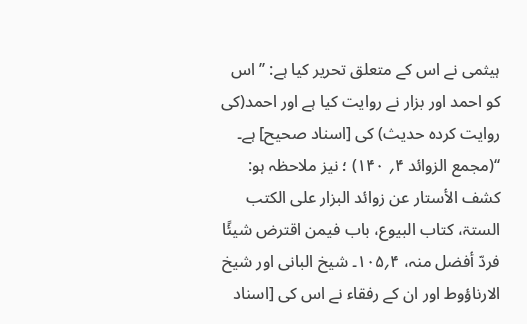ہیثمی نے اس کے متعلق تحریر کیا ہے: ’’ اس کو احمد اور بزار نے روایت کیا ہے اور احمد(کی روایت کردہ حدیث) کی [اسناد صحیح] ہے۔ ‘‘(مجمع الزوائد ۴؍ ۱۴۰) ؛ نیز ملاحظہ ہو: کشف الأستار عن زوائد البزار علی الکتب الستۃ، کتاب البیوع، باب فیمن اقترض شیئًا فردّ أفضل منہ، ۴؍۱۰۵۔ شیخ البانی اور شیخ الارناؤوط اور ان کے رفقاء نے اس کی [اسناد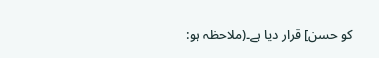کو حسن] قرار دیا ہے۔(ملاحظہ ہو: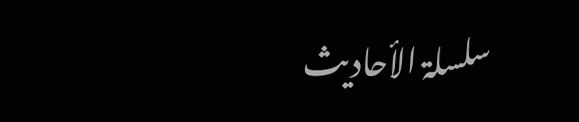سلسلۃ الأحادیث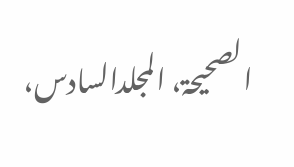الصحیحۃ، المجلدالسادس،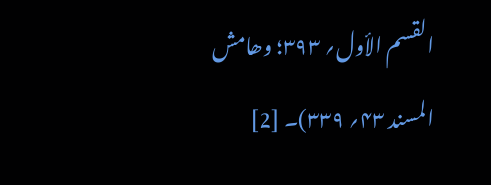القسم الأول؍ ۳۹۳؛ وھامش المسند ۴۳؍ ۳۳۹)۔ [2]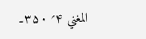المغني ۴؍ ۳۵۰۔